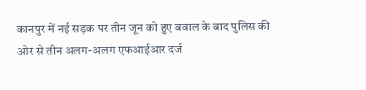कानपुर में नई सड़क पर तीन जून को हुए बवाल के बाद पुलिस की ओर से तीन अलग-अलग एफआईआर दर्ज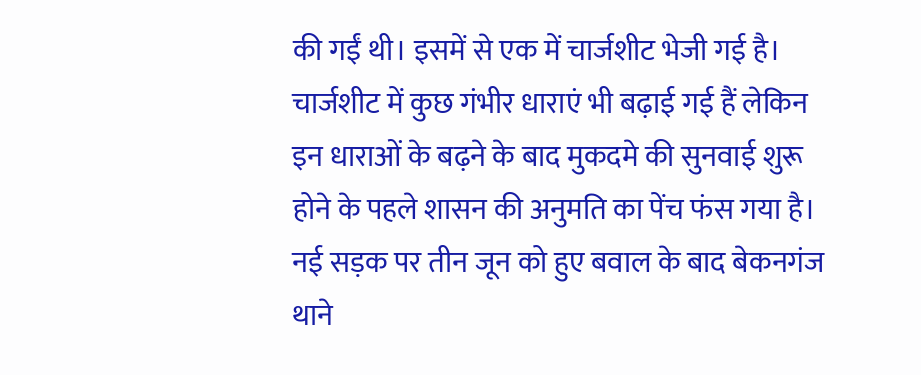की गईं थी। इसमें से एक में चार्जशीट भेजी गई है। चार्जशीट में कुछ गंभीर धाराएं भी बढ़ाई गई हैं लेकिन इन धाराओं के बढ़ने के बाद मुकदमे की सुनवाई शुरू होने के पहले शासन की अनुमति का पेंच फंस गया है।
नई सड़क पर तीन जून को हुए बवाल के बाद बेकनगंज थाने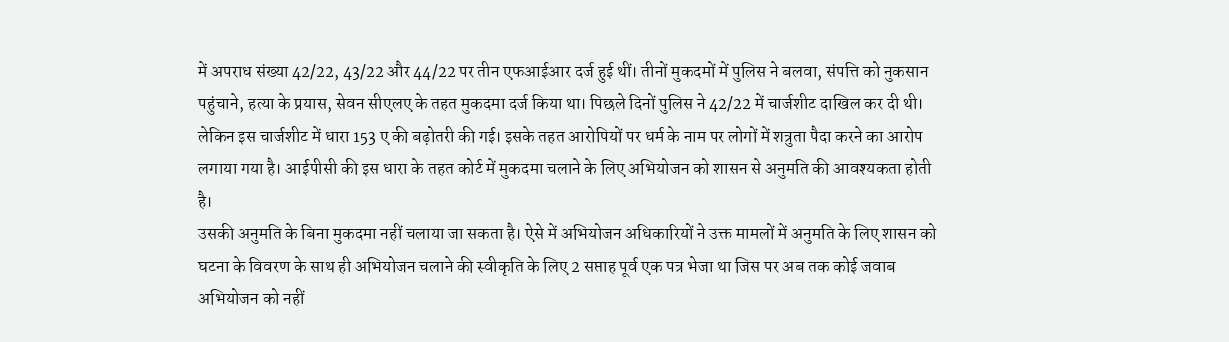में अपराध संख्या 42/22, 43/22 और 44/22 पर तीन एफआईआर दर्ज हुई थीं। तीनों मुकदमों में पुलिस ने बलवा, संपत्ति को नुकसान पहुंचाने, हत्या के प्रयास, सेवन सीएलए के तहत मुकदमा दर्ज किया था। पिछले दिनों पुलिस ने 42/22 में चार्जशीट दाखिल कर दी थी।
लेकिन इस चार्जशीट में धारा 153 ए की बढ़ोतरी की गई। इसके तहत आरोपियों पर धर्म के नाम पर लोगों में शत्रुता पैदा करने का आरोप लगाया गया है। आईपीसी की इस धारा के तहत कोर्ट में मुकदमा चलाने के लिए अभियोजन को शासन से अनुमति की आवश्यकता होती है।
उसकी अनुमति के बिना मुकदमा नहीं चलाया जा सकता है। ऐसे में अभियोजन अधिकारियों ने उक्त मामलों में अनुमति के लिए शासन को घटना के विवरण के साथ ही अभियोजन चलाने की स्वीकृति के लिए 2 सप्ताह पूर्व एक पत्र भेजा था जिस पर अब तक कोई जवाब अभियोजन को नहीं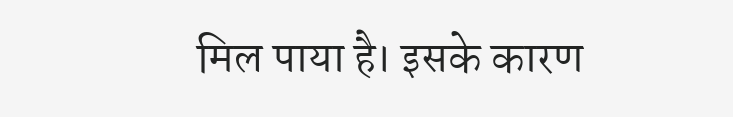मिल पाया है। इसके कारण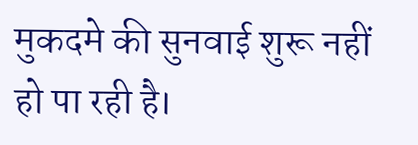मुकदमे की सुनवाई शुरू नहीं हो पा रही है।